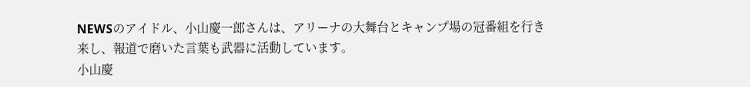NEWSのアイドル、小山慶一郎さんは、アリーナの大舞台とキャンプ場の冠番組を行き来し、報道で磨いた言葉も武器に活動しています。
小山慶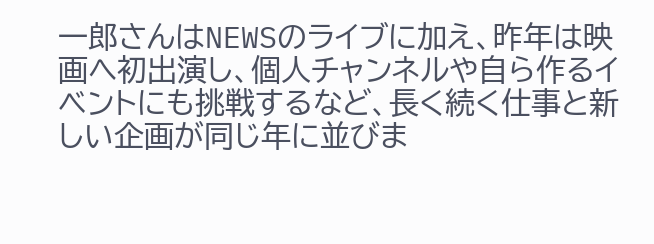一郎さんはNEWSのライブに加え、昨年は映画へ初出演し、個人チャンネルや自ら作るイベントにも挑戦するなど、長く続く仕事と新しい企画が同じ年に並びま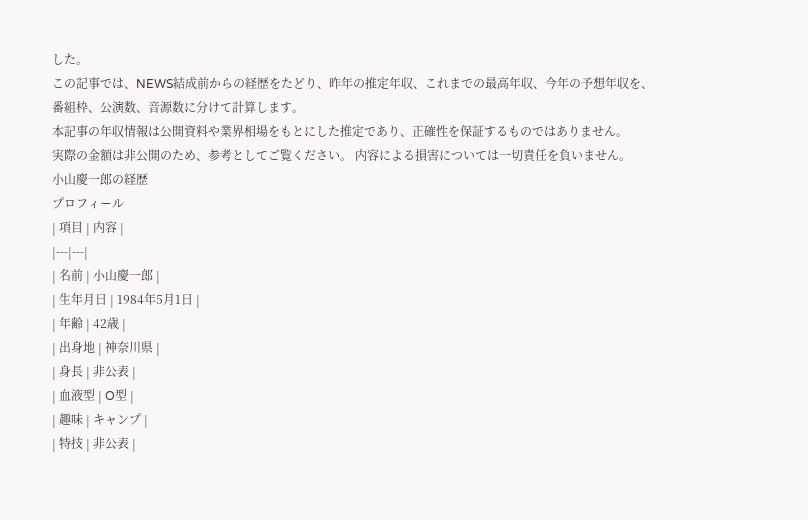した。
この記事では、NEWS結成前からの経歴をたどり、昨年の推定年収、これまでの最高年収、今年の予想年収を、番組枠、公演数、音源数に分けて計算します。
本記事の年収情報は公開資料や業界相場をもとにした推定であり、正確性を保証するものではありません。
実際の金額は非公開のため、参考としてご覧ください。 内容による損害については一切責任を負いません。
小山慶一郎の経歴
プロフィール
| 項目 | 内容 |
|---|---|
| 名前 | 小山慶一郎 |
| 生年月日 | 1984年5月1日 |
| 年齢 | 42歳 |
| 出身地 | 神奈川県 |
| 身長 | 非公表 |
| 血液型 | O型 |
| 趣味 | キャンプ |
| 特技 | 非公表 |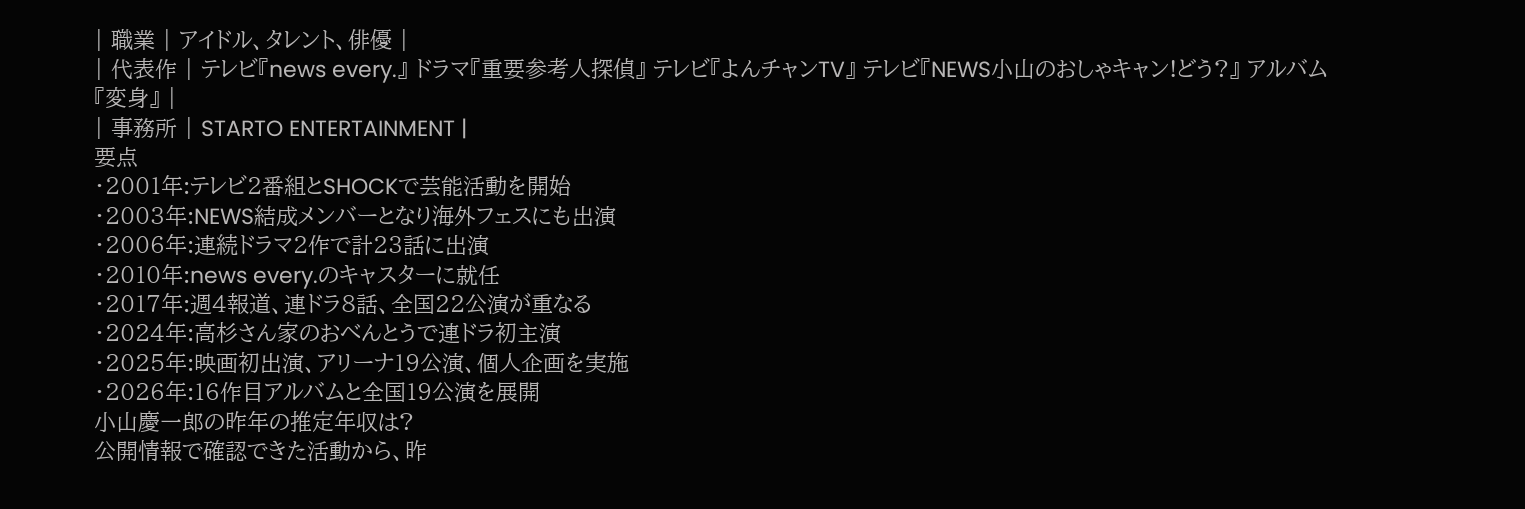| 職業 | アイドル、タレント、俳優 |
| 代表作 | テレビ『news every.』 ドラマ『重要参考人探偵』 テレビ『よんチャンTV』 テレビ『NEWS小山のおしゃキャン!どう?』 アルバム『変身』 |
| 事務所 | STARTO ENTERTAINMENT |
要点
・2001年:テレビ2番組とSHOCKで芸能活動を開始
・2003年:NEWS結成メンバーとなり海外フェスにも出演
・2006年:連続ドラマ2作で計23話に出演
・2010年:news every.のキャスターに就任
・2017年:週4報道、連ドラ8話、全国22公演が重なる
・2024年:高杉さん家のおべんとうで連ドラ初主演
・2025年:映画初出演、アリーナ19公演、個人企画を実施
・2026年:16作目アルバムと全国19公演を展開
小山慶一郎の昨年の推定年収は?
公開情報で確認できた活動から、昨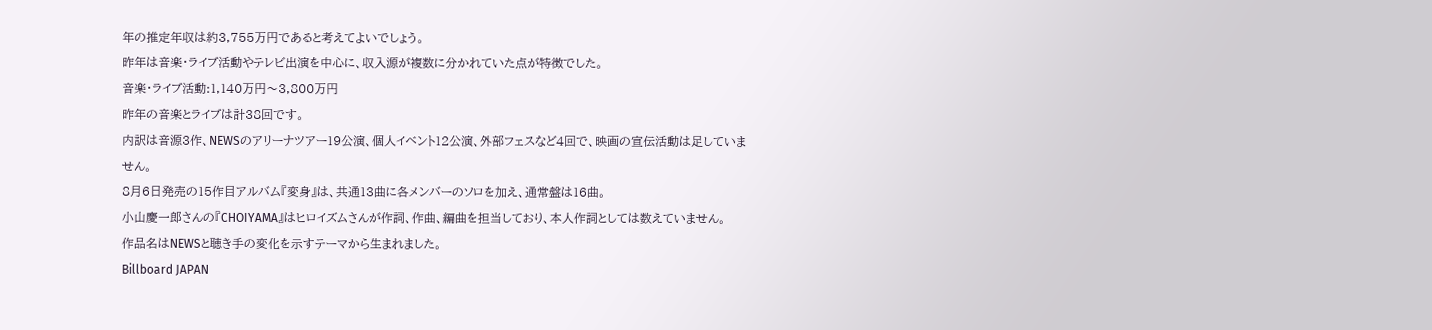年の推定年収は約3,755万円であると考えてよいでしょう。
昨年は音楽・ライブ活動やテレビ出演を中心に、収入源が複数に分かれていた点が特徴でした。
音楽・ライブ活動:1,140万円〜3,800万円
昨年の音楽とライブは計38回です。
内訳は音源3作、NEWSのアリーナツアー19公演、個人イベント12公演、外部フェスなど4回で、映画の宣伝活動は足していません。
8月6日発売の15作目アルバム『変身』は、共通13曲に各メンバーのソロを加え、通常盤は16曲。
小山慶一郎さんの『CHOIYAMA』はヒロイズムさんが作詞、作曲、編曲を担当しており、本人作詞としては数えていません。
作品名はNEWSと聴き手の変化を示すテーマから生まれました。
Billboard JAPAN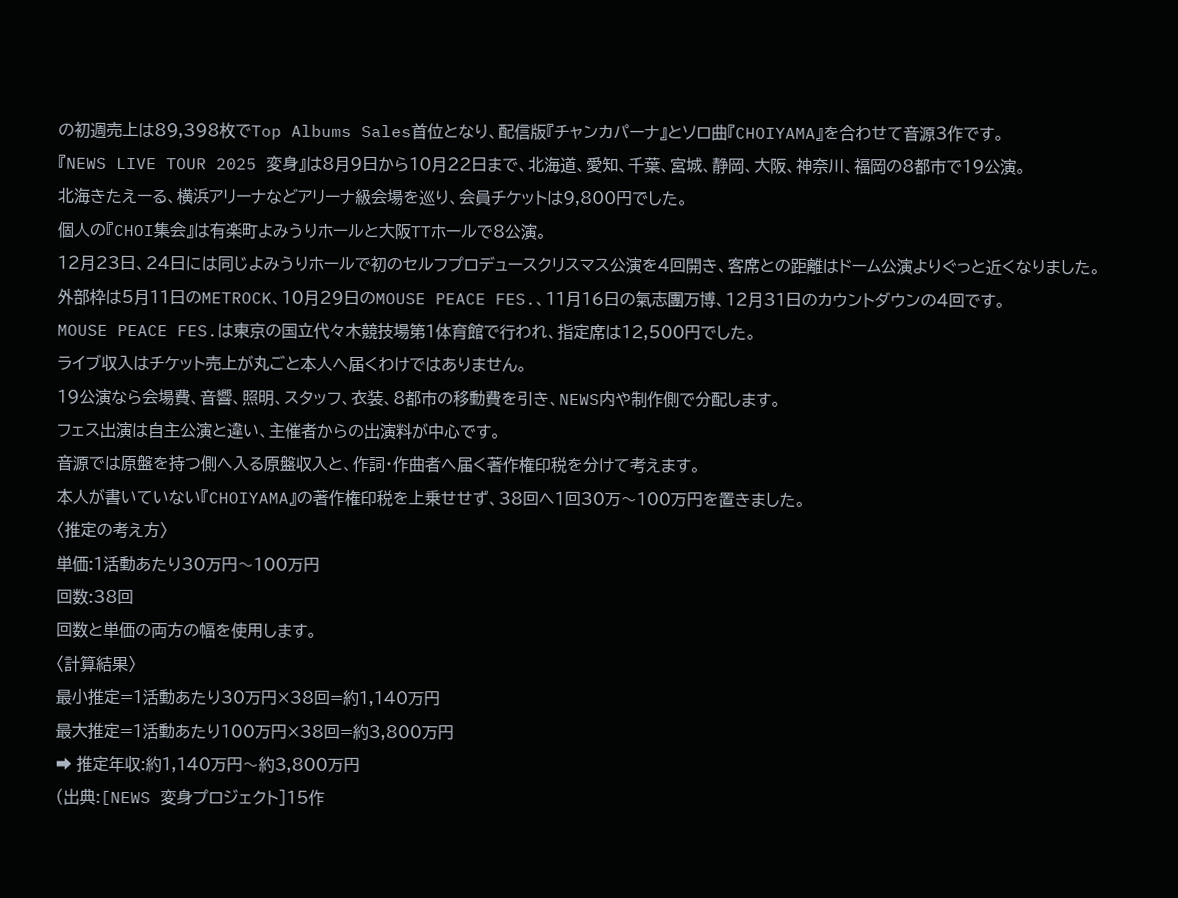の初週売上は89,398枚でTop Albums Sales首位となり、配信版『チャンカパーナ』とソロ曲『CHOIYAMA』を合わせて音源3作です。
『NEWS LIVE TOUR 2025 変身』は8月9日から10月22日まで、北海道、愛知、千葉、宮城、静岡、大阪、神奈川、福岡の8都市で19公演。
北海きたえーる、横浜アリーナなどアリーナ級会場を巡り、会員チケットは9,800円でした。
個人の『CHOI集会』は有楽町よみうりホールと大阪TTホールで8公演。
12月23日、24日には同じよみうりホールで初のセルフプロデュースクリスマス公演を4回開き、客席との距離はドーム公演よりぐっと近くなりました。
外部枠は5月11日のMETROCK、10月29日のMOUSE PEACE FES.、11月16日の氣志團万博、12月31日のカウントダウンの4回です。
MOUSE PEACE FES.は東京の国立代々木競技場第1体育館で行われ、指定席は12,500円でした。
ライブ収入はチケット売上が丸ごと本人へ届くわけではありません。
19公演なら会場費、音響、照明、スタッフ、衣装、8都市の移動費を引き、NEWS内や制作側で分配します。
フェス出演は自主公演と違い、主催者からの出演料が中心です。
音源では原盤を持つ側へ入る原盤収入と、作詞・作曲者へ届く著作権印税を分けて考えます。
本人が書いていない『CHOIYAMA』の著作権印税を上乗せせず、38回へ1回30万〜100万円を置きました。
〈推定の考え方〉
単価:1活動あたり30万円〜100万円
回数:38回
回数と単価の両方の幅を使用します。
〈計算結果〉
最小推定=1活動あたり30万円×38回=約1,140万円
最大推定=1活動あたり100万円×38回=約3,800万円
➡ 推定年収:約1,140万円〜約3,800万円
(出典:[NEWS 変身プロジェクト]15作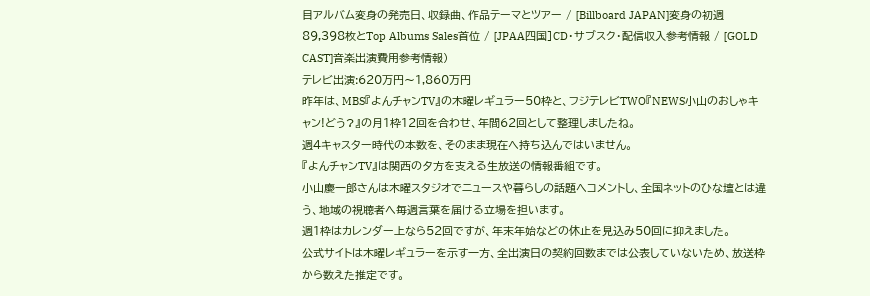目アルバム変身の発売日、収録曲、作品テーマとツアー / [Billboard JAPAN]変身の初週89,398枚とTop Albums Sales首位 / [JPAA四国]CD・サブスク・配信収入参考情報 / [GOLD CAST]音楽出演費用参考情報)
テレビ出演:620万円〜1,860万円
昨年は、MBS『よんチャンTV』の木曜レギュラー50枠と、フジテレビTWO『NEWS小山のおしゃキャン!どう?』の月1枠12回を合わせ、年間62回として整理しましたね。
週4キャスター時代の本数を、そのまま現在へ持ち込んではいません。
『よんチャンTV』は関西の夕方を支える生放送の情報番組です。
小山慶一郎さんは木曜スタジオでニュースや暮らしの話題へコメントし、全国ネットのひな壇とは違う、地域の視聴者へ毎週言葉を届ける立場を担います。
週1枠はカレンダー上なら52回ですが、年末年始などの休止を見込み50回に抑えました。
公式サイトは木曜レギュラーを示す一方、全出演日の契約回数までは公表していないため、放送枠から数えた推定です。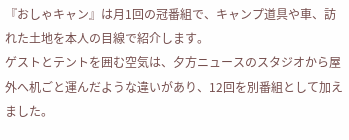『おしゃキャン』は月1回の冠番組で、キャンプ道具や車、訪れた土地を本人の目線で紹介します。
ゲストとテントを囲む空気は、夕方ニュースのスタジオから屋外へ机ごと運んだような違いがあり、12回を別番組として加えました。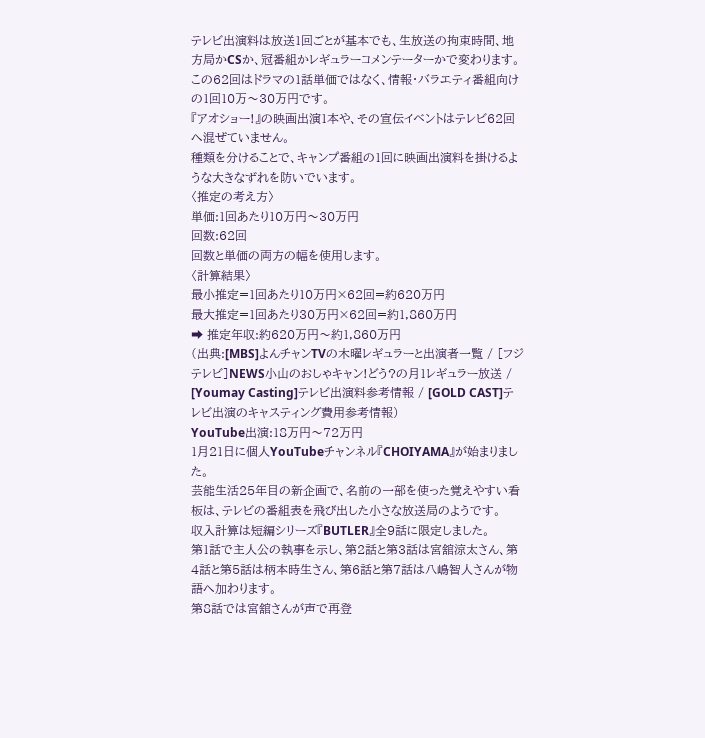テレビ出演料は放送1回ごとが基本でも、生放送の拘束時間、地方局かCSか、冠番組かレギュラーコメンテーターかで変わります。
この62回はドラマの1話単価ではなく、情報・バラエティ番組向けの1回10万〜30万円です。
『アオショー!』の映画出演1本や、その宣伝イベントはテレビ62回へ混ぜていません。
種類を分けることで、キャンプ番組の1回に映画出演料を掛けるような大きなずれを防いでいます。
〈推定の考え方〉
単価:1回あたり10万円〜30万円
回数:62回
回数と単価の両方の幅を使用します。
〈計算結果〉
最小推定=1回あたり10万円×62回=約620万円
最大推定=1回あたり30万円×62回=約1,860万円
➡ 推定年収:約620万円〜約1,860万円
(出典:[MBS]よんチャンTVの木曜レギュラーと出演者一覧 / [フジテレビ]NEWS小山のおしゃキャン!どう?の月1レギュラー放送 / [Youmay Casting]テレビ出演料参考情報 / [GOLD CAST]テレビ出演のキャスティング費用参考情報)
YouTube出演:18万円〜72万円
1月21日に個人YouTubeチャンネル『CHOIYAMA』が始まりました。
芸能生活25年目の新企画で、名前の一部を使った覚えやすい看板は、テレビの番組表を飛び出した小さな放送局のようです。
収入計算は短編シリーズ『BUTLER』全9話に限定しました。
第1話で主人公の執事を示し、第2話と第3話は宮舘涼太さん、第4話と第5話は柄本時生さん、第6話と第7話は八嶋智人さんが物語へ加わります。
第8話では宮舘さんが声で再登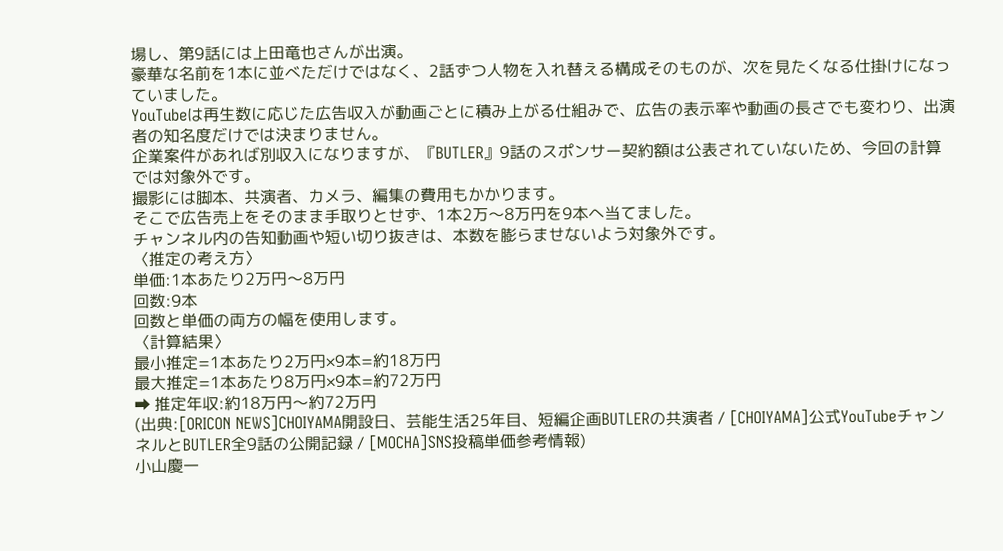場し、第9話には上田竜也さんが出演。
豪華な名前を1本に並べただけではなく、2話ずつ人物を入れ替える構成そのものが、次を見たくなる仕掛けになっていました。
YouTubeは再生数に応じた広告収入が動画ごとに積み上がる仕組みで、広告の表示率や動画の長さでも変わり、出演者の知名度だけでは決まりません。
企業案件があれば別収入になりますが、『BUTLER』9話のスポンサー契約額は公表されていないため、今回の計算では対象外です。
撮影には脚本、共演者、カメラ、編集の費用もかかります。
そこで広告売上をそのまま手取りとせず、1本2万〜8万円を9本へ当てました。
チャンネル内の告知動画や短い切り抜きは、本数を膨らませないよう対象外です。
〈推定の考え方〉
単価:1本あたり2万円〜8万円
回数:9本
回数と単価の両方の幅を使用します。
〈計算結果〉
最小推定=1本あたり2万円×9本=約18万円
最大推定=1本あたり8万円×9本=約72万円
➡ 推定年収:約18万円〜約72万円
(出典:[ORICON NEWS]CHOIYAMA開設日、芸能生活25年目、短編企画BUTLERの共演者 / [CHOIYAMA]公式YouTubeチャンネルとBUTLER全9話の公開記録 / [MOCHA]SNS投稿単価参考情報)
小山慶一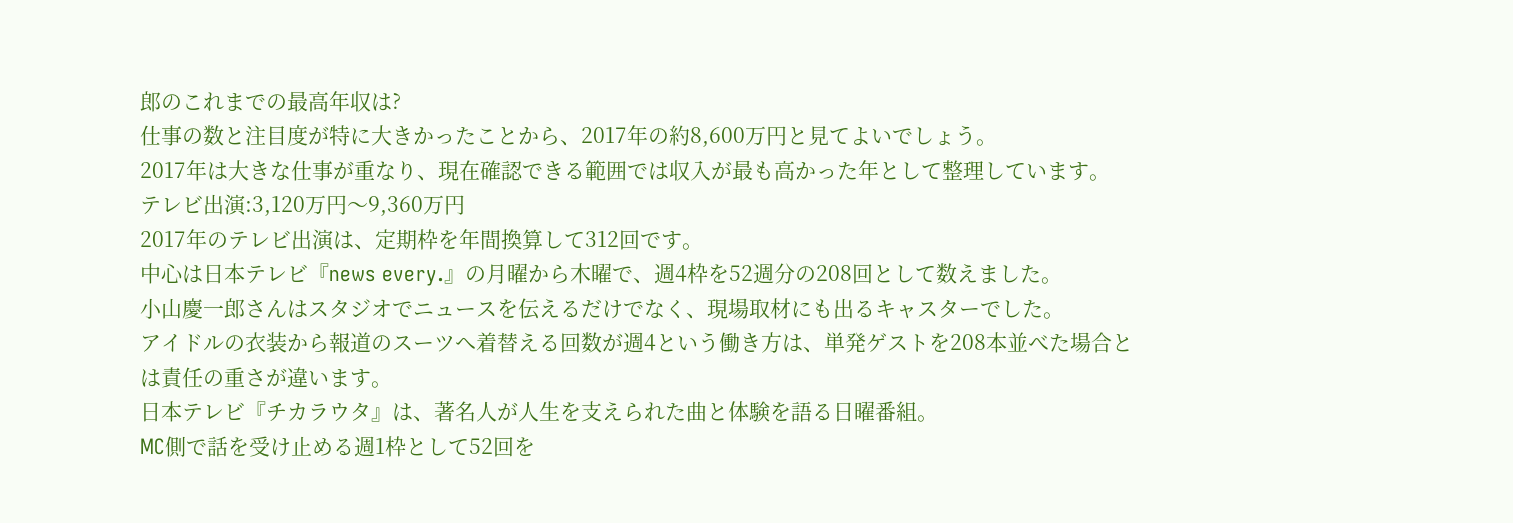郎のこれまでの最高年収は?
仕事の数と注目度が特に大きかったことから、2017年の約8,600万円と見てよいでしょう。
2017年は大きな仕事が重なり、現在確認できる範囲では収入が最も高かった年として整理しています。
テレビ出演:3,120万円〜9,360万円
2017年のテレビ出演は、定期枠を年間換算して312回です。
中心は日本テレビ『news every.』の月曜から木曜で、週4枠を52週分の208回として数えました。
小山慶一郎さんはスタジオでニュースを伝えるだけでなく、現場取材にも出るキャスターでした。
アイドルの衣装から報道のスーツへ着替える回数が週4という働き方は、単発ゲストを208本並べた場合とは責任の重さが違います。
日本テレビ『チカラウタ』は、著名人が人生を支えられた曲と体験を語る日曜番組。
MC側で話を受け止める週1枠として52回を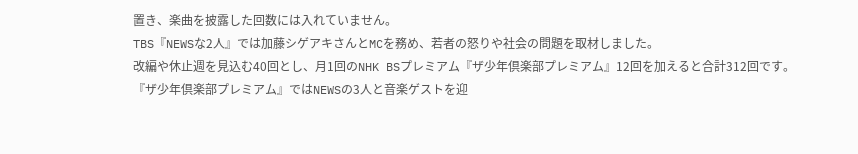置き、楽曲を披露した回数には入れていません。
TBS『NEWSな2人』では加藤シゲアキさんとMCを務め、若者の怒りや社会の問題を取材しました。
改編や休止週を見込む40回とし、月1回のNHK BSプレミアム『ザ少年倶楽部プレミアム』12回を加えると合計312回です。
『ザ少年倶楽部プレミアム』ではNEWSの3人と音楽ゲストを迎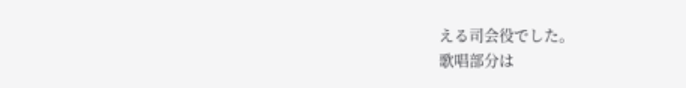える司会役でした。
歌唱部分は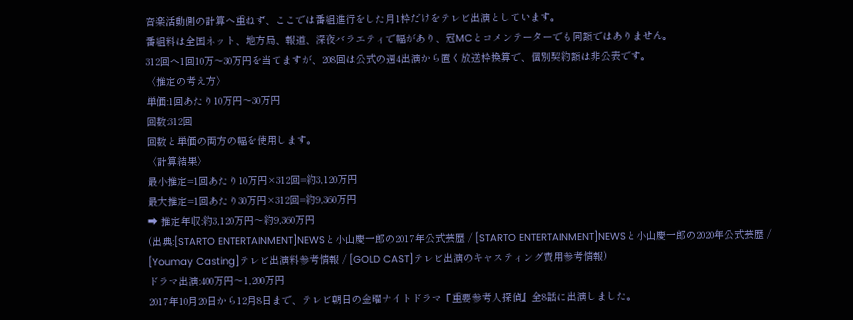音楽活動側の計算へ重ねず、ここでは番組進行をした月1枠だけをテレビ出演としています。
番組料は全国ネット、地方局、報道、深夜バラエティで幅があり、冠MCとコメンテーターでも同額ではありません。
312回へ1回10万〜30万円を当てますが、208回は公式の週4出演から置く放送枠換算で、個別契約額は非公表です。
〈推定の考え方〉
単価:1回あたり10万円〜30万円
回数:312回
回数と単価の両方の幅を使用します。
〈計算結果〉
最小推定=1回あたり10万円×312回=約3,120万円
最大推定=1回あたり30万円×312回=約9,360万円
➡ 推定年収:約3,120万円〜約9,360万円
(出典:[STARTO ENTERTAINMENT]NEWSと小山慶一郎の2017年公式芸歴 / [STARTO ENTERTAINMENT]NEWSと小山慶一郎の2020年公式芸歴 / [Youmay Casting]テレビ出演料参考情報 / [GOLD CAST]テレビ出演のキャスティング費用参考情報)
ドラマ出演:400万円〜1,200万円
2017年10月20日から12月8日まで、テレビ朝日の金曜ナイトドラマ『重要参考人探偵』全8話に出演しました。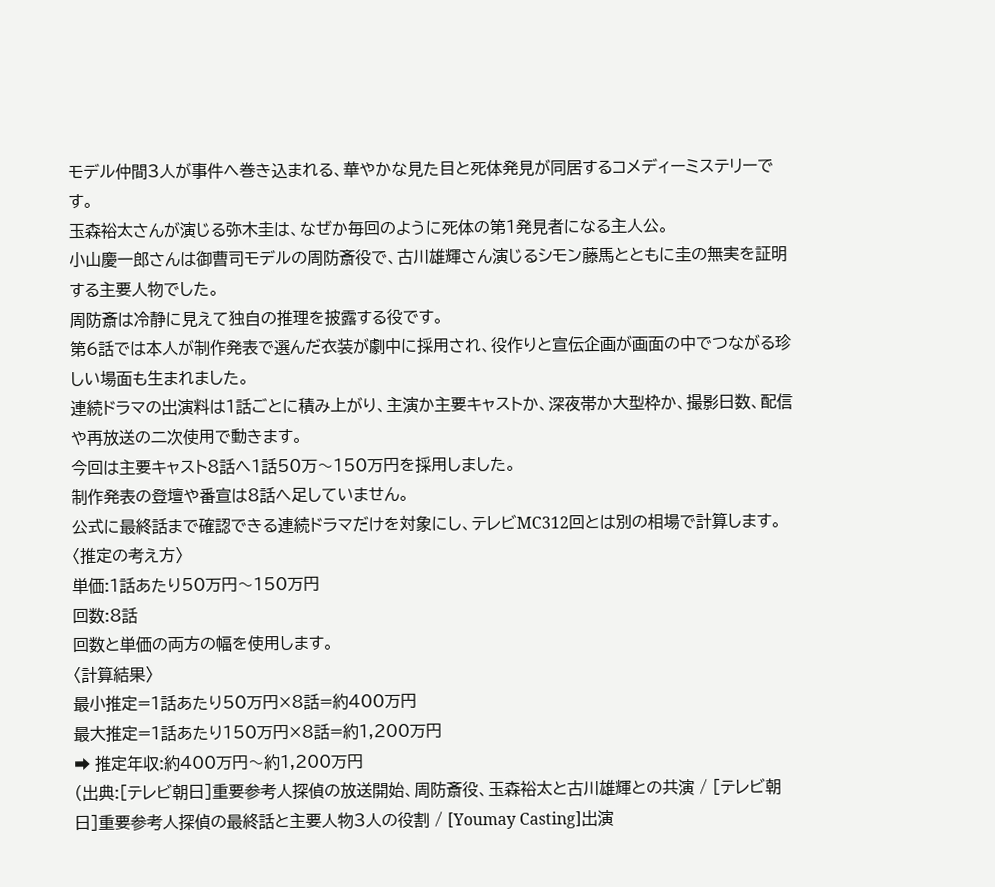モデル仲間3人が事件へ巻き込まれる、華やかな見た目と死体発見が同居するコメディーミステリーです。
玉森裕太さんが演じる弥木圭は、なぜか毎回のように死体の第1発見者になる主人公。
小山慶一郎さんは御曹司モデルの周防斎役で、古川雄輝さん演じるシモン藤馬とともに圭の無実を証明する主要人物でした。
周防斎は冷静に見えて独自の推理を披露する役です。
第6話では本人が制作発表で選んだ衣装が劇中に採用され、役作りと宣伝企画が画面の中でつながる珍しい場面も生まれました。
連続ドラマの出演料は1話ごとに積み上がり、主演か主要キャストか、深夜帯か大型枠か、撮影日数、配信や再放送の二次使用で動きます。
今回は主要キャスト8話へ1話50万〜150万円を採用しました。
制作発表の登壇や番宣は8話へ足していません。
公式に最終話まで確認できる連続ドラマだけを対象にし、テレビMC312回とは別の相場で計算します。
〈推定の考え方〉
単価:1話あたり50万円〜150万円
回数:8話
回数と単価の両方の幅を使用します。
〈計算結果〉
最小推定=1話あたり50万円×8話=約400万円
最大推定=1話あたり150万円×8話=約1,200万円
➡ 推定年収:約400万円〜約1,200万円
(出典:[テレビ朝日]重要参考人探偵の放送開始、周防斎役、玉森裕太と古川雄輝との共演 / [テレビ朝日]重要参考人探偵の最終話と主要人物3人の役割 / [Youmay Casting]出演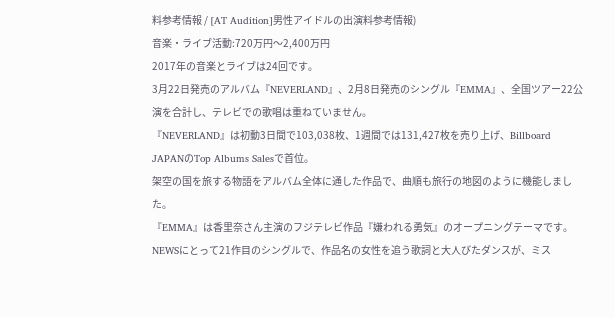料参考情報 / [AT Audition]男性アイドルの出演料参考情報)
音楽・ライブ活動:720万円〜2,400万円
2017年の音楽とライブは24回です。
3月22日発売のアルバム『NEVERLAND』、2月8日発売のシングル『EMMA』、全国ツアー22公演を合計し、テレビでの歌唱は重ねていません。
『NEVERLAND』は初動3日間で103,038枚、1週間では131,427枚を売り上げ、Billboard JAPANのTop Albums Salesで首位。
架空の国を旅する物語をアルバム全体に通した作品で、曲順も旅行の地図のように機能しました。
『EMMA』は香里奈さん主演のフジテレビ作品『嫌われる勇気』のオープニングテーマです。
NEWSにとって21作目のシングルで、作品名の女性を追う歌詞と大人びたダンスが、ミス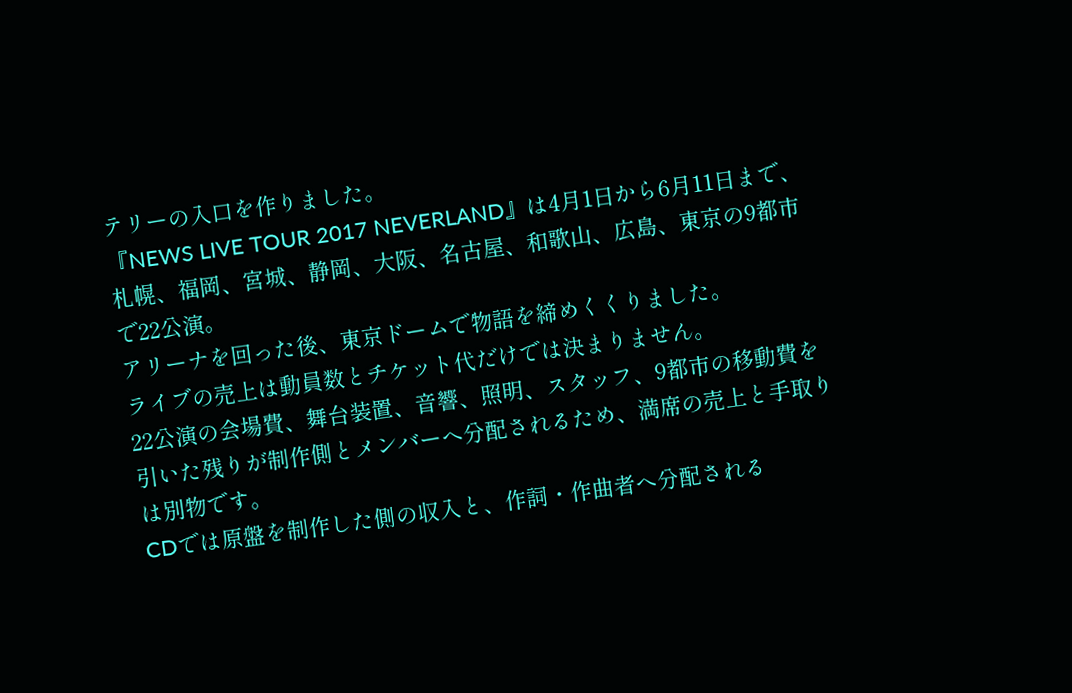テリーの入口を作りました。
『NEWS LIVE TOUR 2017 NEVERLAND』は4月1日から6月11日まで、札幌、福岡、宮城、静岡、大阪、名古屋、和歌山、広島、東京の9都市で22公演。
アリーナを回った後、東京ドームで物語を締めくくりました。
ライブの売上は動員数とチケット代だけでは決まりません。
22公演の会場費、舞台装置、音響、照明、スタッフ、9都市の移動費を引いた残りが制作側とメンバーへ分配されるため、満席の売上と手取りは別物です。
CDでは原盤を制作した側の収入と、作詞・作曲者へ分配される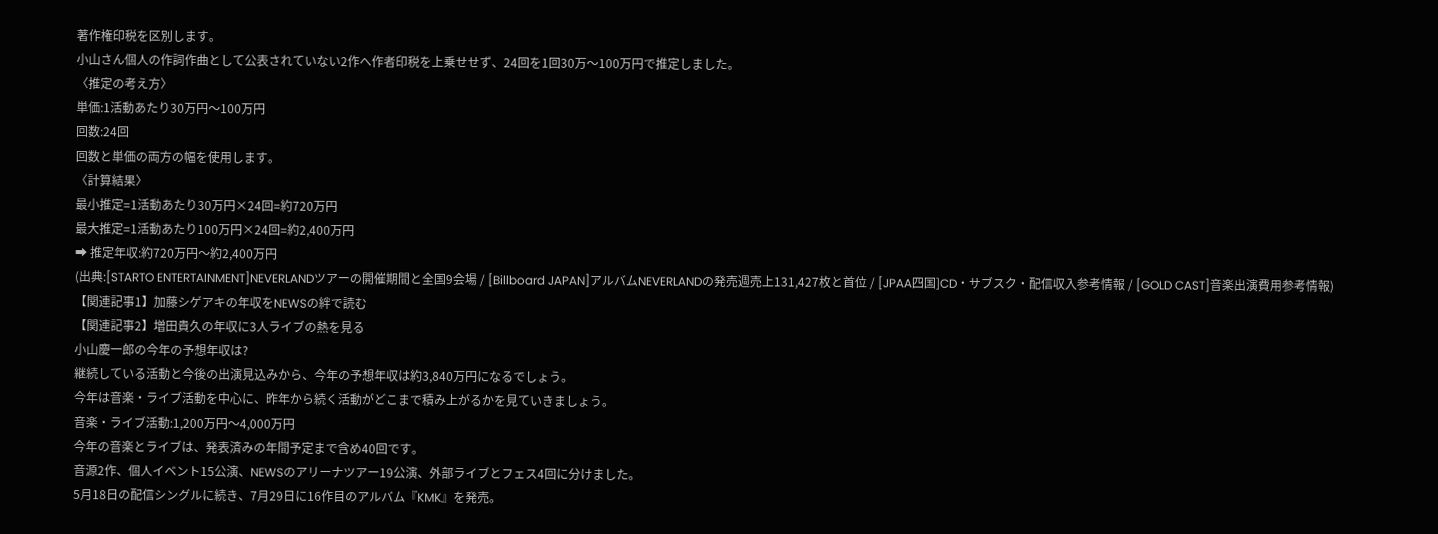著作権印税を区別します。
小山さん個人の作詞作曲として公表されていない2作へ作者印税を上乗せせず、24回を1回30万〜100万円で推定しました。
〈推定の考え方〉
単価:1活動あたり30万円〜100万円
回数:24回
回数と単価の両方の幅を使用します。
〈計算結果〉
最小推定=1活動あたり30万円×24回=約720万円
最大推定=1活動あたり100万円×24回=約2,400万円
➡ 推定年収:約720万円〜約2,400万円
(出典:[STARTO ENTERTAINMENT]NEVERLANDツアーの開催期間と全国9会場 / [Billboard JAPAN]アルバムNEVERLANDの発売週売上131,427枚と首位 / [JPAA四国]CD・サブスク・配信収入参考情報 / [GOLD CAST]音楽出演費用参考情報)
【関連記事1】加藤シゲアキの年収をNEWSの絆で読む
【関連記事2】増田貴久の年収に3人ライブの熱を見る
小山慶一郎の今年の予想年収は?
継続している活動と今後の出演見込みから、今年の予想年収は約3,840万円になるでしょう。
今年は音楽・ライブ活動を中心に、昨年から続く活動がどこまで積み上がるかを見ていきましょう。
音楽・ライブ活動:1,200万円〜4,000万円
今年の音楽とライブは、発表済みの年間予定まで含め40回です。
音源2作、個人イベント15公演、NEWSのアリーナツアー19公演、外部ライブとフェス4回に分けました。
5月18日の配信シングルに続き、7月29日に16作目のアルバム『KMK』を発売。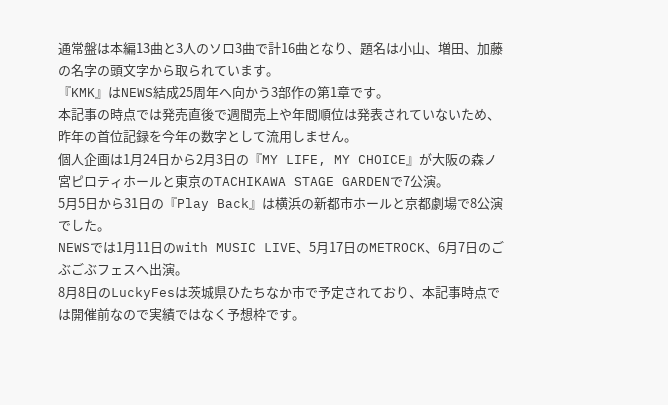通常盤は本編13曲と3人のソロ3曲で計16曲となり、題名は小山、増田、加藤の名字の頭文字から取られています。
『KMK』はNEWS結成25周年へ向かう3部作の第1章です。
本記事の時点では発売直後で週間売上や年間順位は発表されていないため、昨年の首位記録を今年の数字として流用しません。
個人企画は1月24日から2月3日の『MY LIFE, MY CHOICE』が大阪の森ノ宮ピロティホールと東京のTACHIKAWA STAGE GARDENで7公演。
5月5日から31日の『Play Back』は横浜の新都市ホールと京都劇場で8公演でした。
NEWSでは1月11日のwith MUSIC LIVE、5月17日のMETROCK、6月7日のごぶごぶフェスへ出演。
8月8日のLuckyFesは茨城県ひたちなか市で予定されており、本記事時点では開催前なので実績ではなく予想枠です。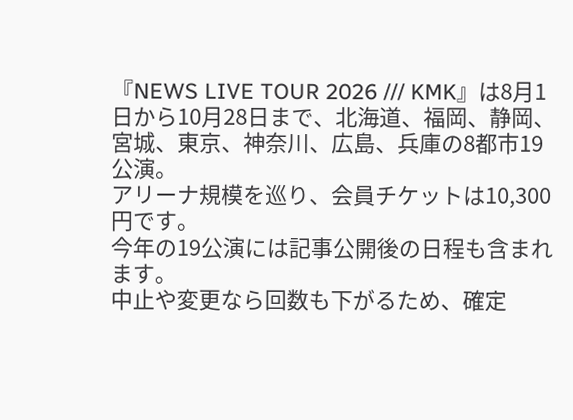『NEWS LIVE TOUR 2026 /// KMK』は8月1日から10月28日まで、北海道、福岡、静岡、宮城、東京、神奈川、広島、兵庫の8都市19公演。
アリーナ規模を巡り、会員チケットは10,300円です。
今年の19公演には記事公開後の日程も含まれます。
中止や変更なら回数も下がるため、確定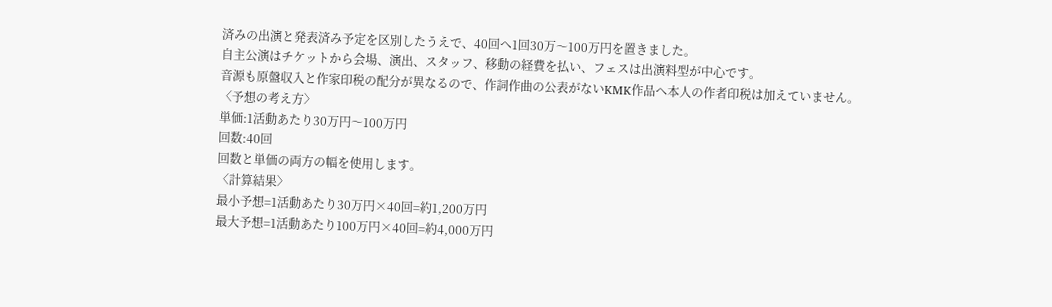済みの出演と発表済み予定を区別したうえで、40回へ1回30万〜100万円を置きました。
自主公演はチケットから会場、演出、スタッフ、移動の経費を払い、フェスは出演料型が中心です。
音源も原盤収入と作家印税の配分が異なるので、作詞作曲の公表がないKMK作品へ本人の作者印税は加えていません。
〈予想の考え方〉
単価:1活動あたり30万円〜100万円
回数:40回
回数と単価の両方の幅を使用します。
〈計算結果〉
最小予想=1活動あたり30万円×40回=約1,200万円
最大予想=1活動あたり100万円×40回=約4,000万円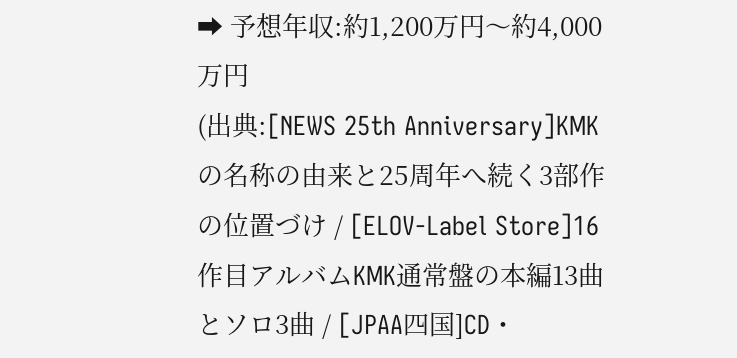➡ 予想年収:約1,200万円〜約4,000万円
(出典:[NEWS 25th Anniversary]KMKの名称の由来と25周年へ続く3部作の位置づけ / [ELOV-Label Store]16作目アルバムKMK通常盤の本編13曲とソロ3曲 / [JPAA四国]CD・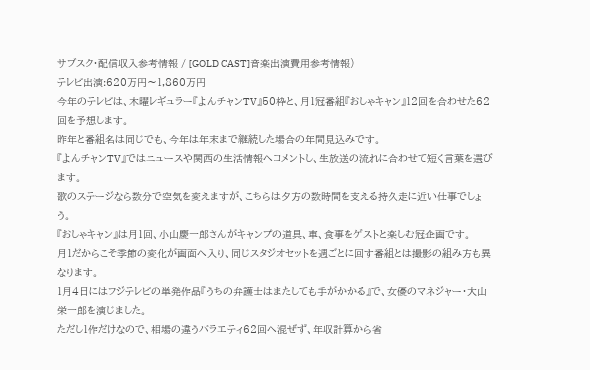サブスク・配信収入参考情報 / [GOLD CAST]音楽出演費用参考情報)
テレビ出演:620万円〜1,860万円
今年のテレビは、木曜レギュラー『よんチャンTV』50枠と、月1冠番組『おしゃキャン』12回を合わせた62回を予想します。
昨年と番組名は同じでも、今年は年末まで継続した場合の年間見込みです。
『よんチャンTV』ではニュースや関西の生活情報へコメントし、生放送の流れに合わせて短く言葉を選びます。
歌のステージなら数分で空気を変えますが、こちらは夕方の数時間を支える持久走に近い仕事でしょう。
『おしゃキャン』は月1回、小山慶一郎さんがキャンプの道具、車、食事をゲストと楽しむ冠企画です。
月1だからこそ季節の変化が画面へ入り、同じスタジオセットを週ごとに回す番組とは撮影の組み方も異なります。
1月4日にはフジテレビの単発作品『うちの弁護士はまたしても手がかかる』で、女優のマネジャー・大山栄一郎を演じました。
ただし1作だけなので、相場の違うバラエティ62回へ混ぜず、年収計算から省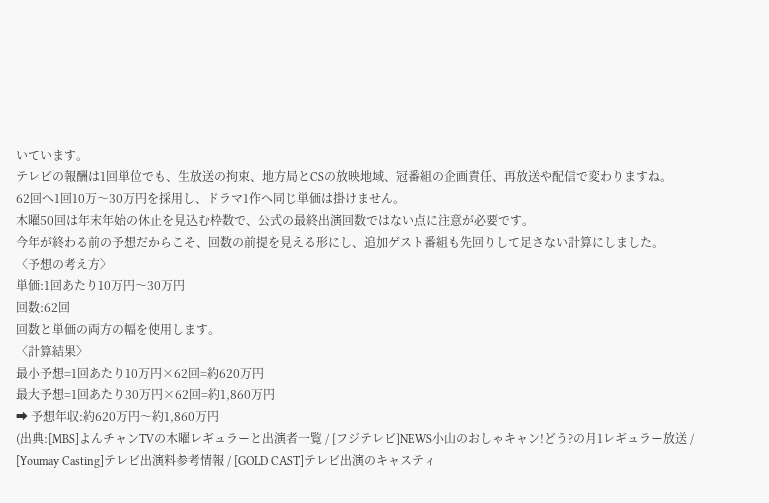いています。
テレビの報酬は1回単位でも、生放送の拘束、地方局とCSの放映地域、冠番組の企画責任、再放送や配信で変わりますね。
62回へ1回10万〜30万円を採用し、ドラマ1作へ同じ単価は掛けません。
木曜50回は年末年始の休止を見込む枠数で、公式の最終出演回数ではない点に注意が必要です。
今年が終わる前の予想だからこそ、回数の前提を見える形にし、追加ゲスト番組も先回りして足さない計算にしました。
〈予想の考え方〉
単価:1回あたり10万円〜30万円
回数:62回
回数と単価の両方の幅を使用します。
〈計算結果〉
最小予想=1回あたり10万円×62回=約620万円
最大予想=1回あたり30万円×62回=約1,860万円
➡ 予想年収:約620万円〜約1,860万円
(出典:[MBS]よんチャンTVの木曜レギュラーと出演者一覧 / [フジテレビ]NEWS小山のおしゃキャン!どう?の月1レギュラー放送 / [Youmay Casting]テレビ出演料参考情報 / [GOLD CAST]テレビ出演のキャスティ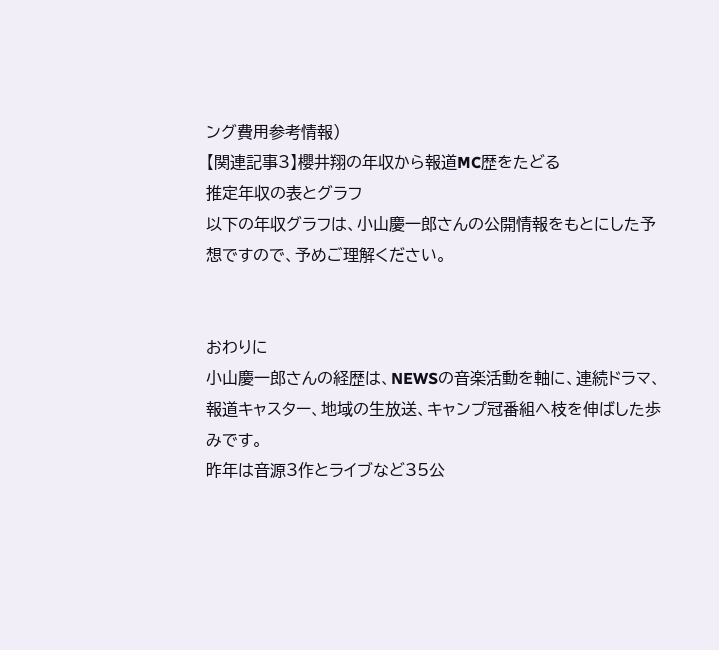ング費用参考情報)
【関連記事3】櫻井翔の年収から報道MC歴をたどる
推定年収の表とグラフ
以下の年収グラフは、小山慶一郎さんの公開情報をもとにした予想ですので、予めご理解ください。


おわりに
小山慶一郎さんの経歴は、NEWSの音楽活動を軸に、連続ドラマ、報道キャスター、地域の生放送、キャンプ冠番組へ枝を伸ばした歩みです。
昨年は音源3作とライブなど35公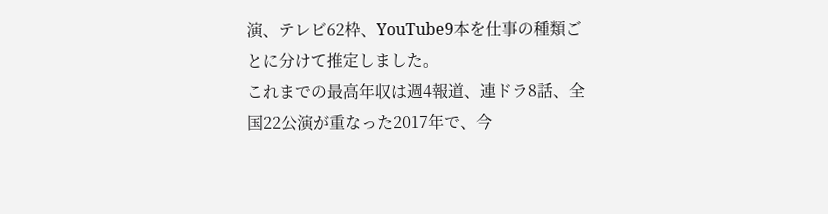演、テレビ62枠、YouTube9本を仕事の種類ごとに分けて推定しました。
これまでの最高年収は週4報道、連ドラ8話、全国22公演が重なった2017年で、今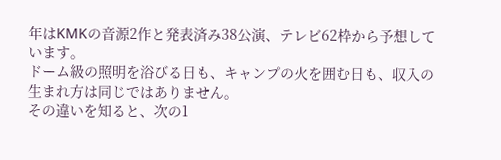年はKMKの音源2作と発表済み38公演、テレビ62枠から予想しています。
ドーム級の照明を浴びる日も、キャンプの火を囲む日も、収入の生まれ方は同じではありません。
その違いを知ると、次の1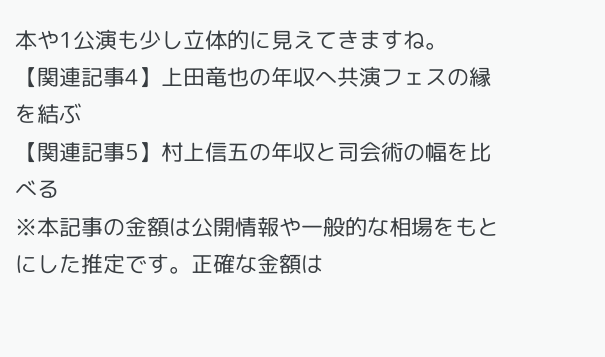本や1公演も少し立体的に見えてきますね。
【関連記事4】上田竜也の年収へ共演フェスの縁を結ぶ
【関連記事5】村上信五の年収と司会術の幅を比べる
※本記事の金額は公開情報や一般的な相場をもとにした推定です。正確な金額は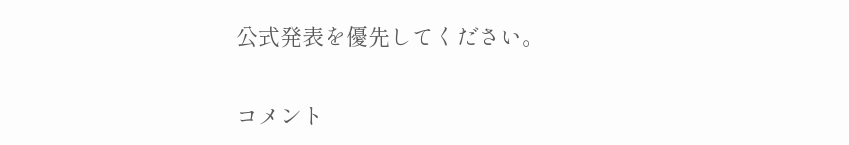公式発表を優先してください。


コメント